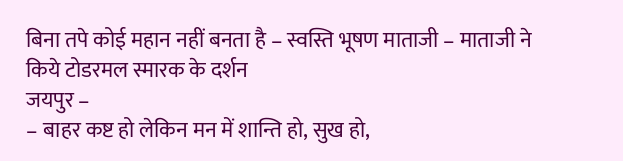बिना तपे कोई महान नहीं बनता है – स्वस्ति भूषण माताजी – माताजी ने किये टोडरमल स्मारक के दर्शन
जयपुर –
– बाहर कष्ट हो लेकिन मन में शान्ति हो, सुख हो,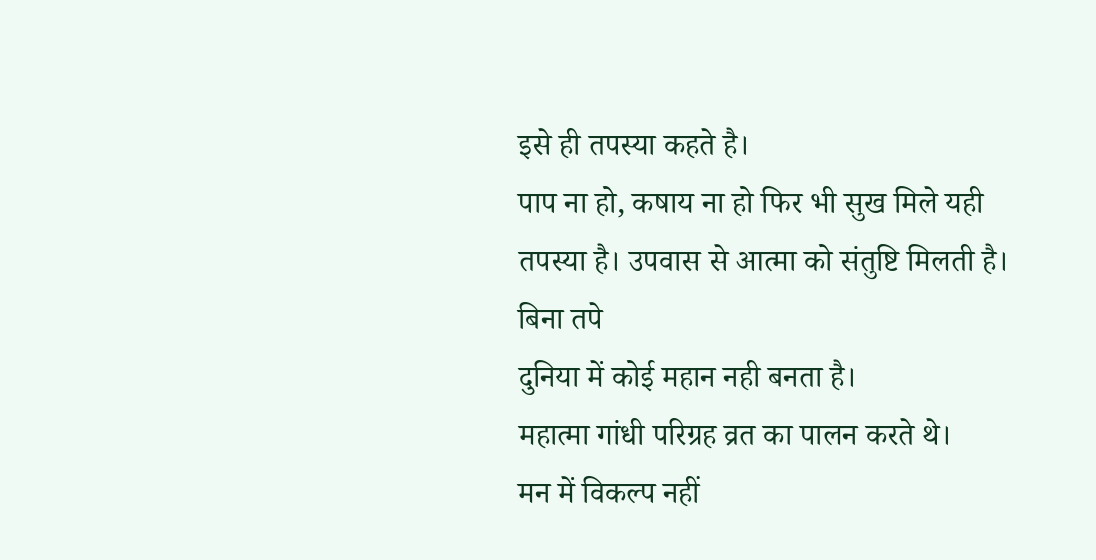इसे ही तपस्या कहते है।
पाप ना हो, कषाय ना हो फिर भी सुख मिले यही तपस्या है। उपवास से आत्मा को संतुष्टि मिलती है। बिना तपे
दुनिया में कोई महान नही बनता है।
महात्मा गांधी परिग्रह व्रत का पालन करते थे।
मन में विकल्प नहीं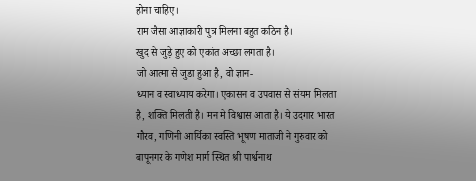होना चाहिए।
राम जैसा आज्ञाकारी पुत्र मिलना बहुत कठिन है।
खुद से जुड़े हुए को एकांत अच्छा लगता है।
जो आत्मा से जुडा हुआ है, वो ज्ञान-
ध्यान व स्वाध्याय करेगा। एकासन व उपवास से संयम मिलता है, शक्ति मिलती है। मन मे विश्वास आता है। ये उदगार भारत गौरव, गणिनी आर्यिका स्वस्ति भूषण माताजी ने गुरुवार को बापूनगर के गणेश मार्ग स्थित श्री पार्श्वनाथ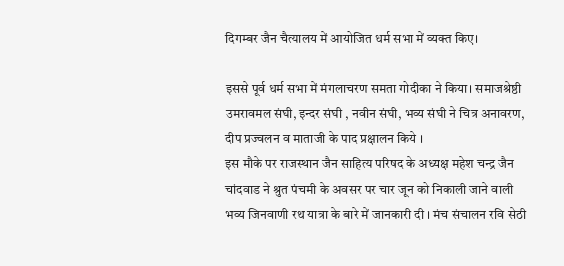दिगम्बर जैन चैत्यालय में आयोजित धर्म सभा में व्यक्त किए।

इससे पूर्व धर्म सभा में मंगलाचरण समता गोदीका ने किया। समाजश्रेष्ठी उमरावमल संघी, इन्दर संघी , नवीन संघी, भव्य संघी ने चित्र अनावरण, दीप प्रज्वलन व माताजी के पाद प्रक्षालन किये ।
इस मौके पर राजस्थान जैन साहित्य परिषद के अध्यक्ष महेश चन्द्र जैन चांदवाड ने श्रुत पंचमी के अवसर पर चार जून को निकाली जाने वाली भव्य जिनवाणी रथ यात्रा के बारे में जानकारी दी । मंच संचालन रवि सेठी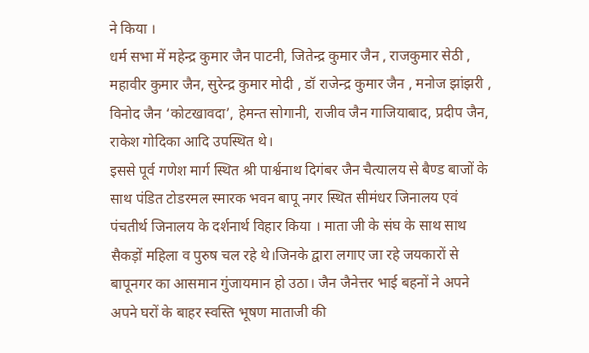ने किया ।
धर्म सभा में महेन्द्र कुमार जैन पाटनी, जितेन्द्र कुमार जैन , राजकुमार सेठी , महावीर कुमार जैन, सुरेन्द्र कुमार मोदी , डॉ राजेन्द्र कुमार जैन , मनोज झांझरी , विनोद जैन ‘कोटखावदा’, हेमन्त सोगानी, राजीव जैन गाजियाबाद, प्रदीप जैन, राकेश गोदिका आदि उपस्थित थे।
इससे पूर्व गणेश मार्ग स्थित श्री पार्श्वनाथ दिगंबर जैन चैत्यालय से बैण्ड बाजों के साथ पंडित टोडरमल स्मारक भवन बापू नगर स्थित सीमंधर जिनालय एवं पंचतीर्थ जिनालय के दर्शनार्थ विहार किया । माता जी के संघ के साथ साथ सैकड़ों महिला व पुरुष चल रहे थे।जिनके द्वारा लगाए जा रहे जयकारों से बापूनगर का आसमान गुंजायमान हो उठा। जैन जैनेत्तर भाई बहनों ने अपने अपने घरों के बाहर स्वस्ति भूषण माताजी की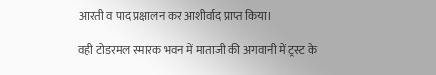आरती व पाद प्रक्षालन कर आशीर्वाद प्राप्त किया।

वही टोडरमल स्मारक भवन में माताजी की अगवानी में ट्रस्ट के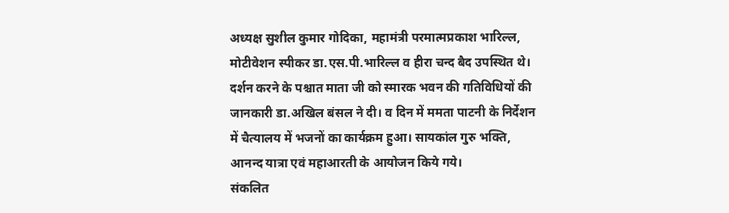अध्यक्ष सुशील कुमार गोदिका, महामंत्री परमात्मप्रकाश भारिल्ल,
मोटीवेशन स्पीकर डा.एस.पी.भारिल्ल व हीरा चन्द बैद उपस्थित थे। दर्शन करने के पश्चात माता जी को स्मारक भवन की गतिविधियों की जानकारी डा.अखिल बंसल ने दी। व दिन में ममता पाटनी के निर्देशन में चैत्यालय में भजनों का कार्यक्रम हुआ। सायकांल गुरु भक्ति, आनन्द यात्रा एवं महाआरती के आयोजन किये गये।
संकलित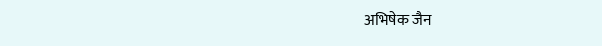अभिषेक जैन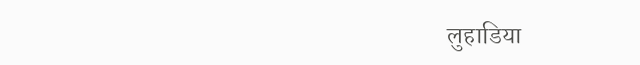लुहाडिया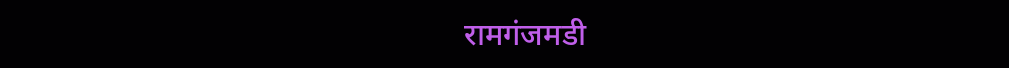रामगंजमडी